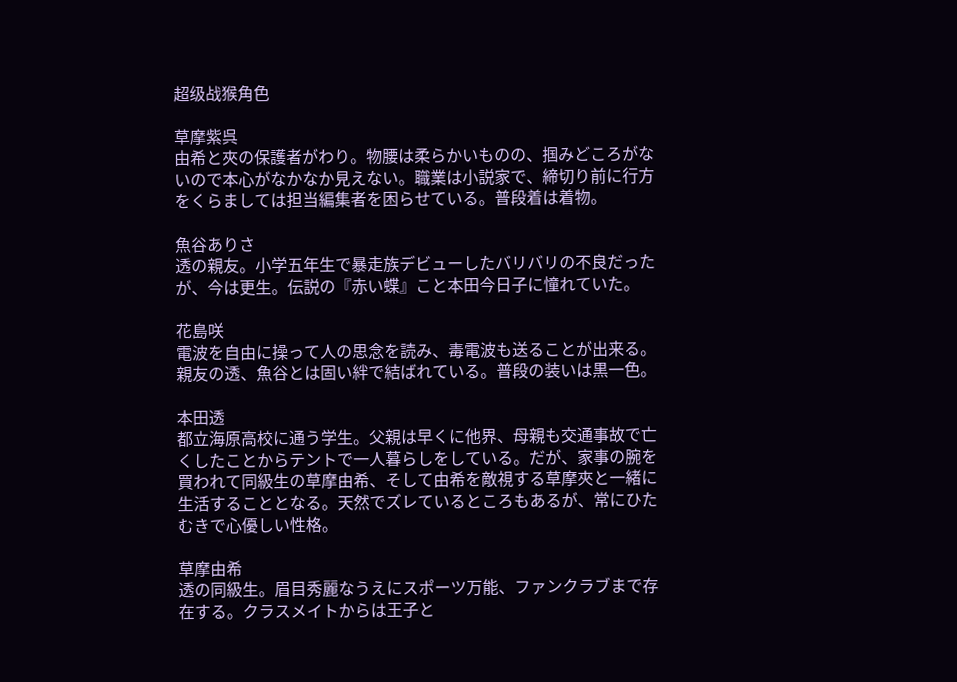超级战猴角色

草摩紫呉
由希と夾の保護者がわり。物腰は柔らかいものの、掴みどころがないので本心がなかなか見えない。職業は小説家で、締切り前に行方をくらましては担当編集者を困らせている。普段着は着物。

魚谷ありさ
透の親友。小学五年生で暴走族デビューしたバリバリの不良だったが、今は更生。伝説の『赤い蝶』こと本田今日子に憧れていた。

花島咲
電波を自由に操って人の思念を読み、毒電波も送ることが出来る。親友の透、魚谷とは固い絆で結ばれている。普段の装いは黒一色。

本田透
都立海原高校に通う学生。父親は早くに他界、母親も交通事故で亡くしたことからテントで一人暮らしをしている。だが、家事の腕を買われて同級生の草摩由希、そして由希を敵視する草摩夾と一緒に生活することとなる。天然でズレているところもあるが、常にひたむきで心優しい性格。

草摩由希
透の同級生。眉目秀麗なうえにスポーツ万能、ファンクラブまで存在する。クラスメイトからは王子と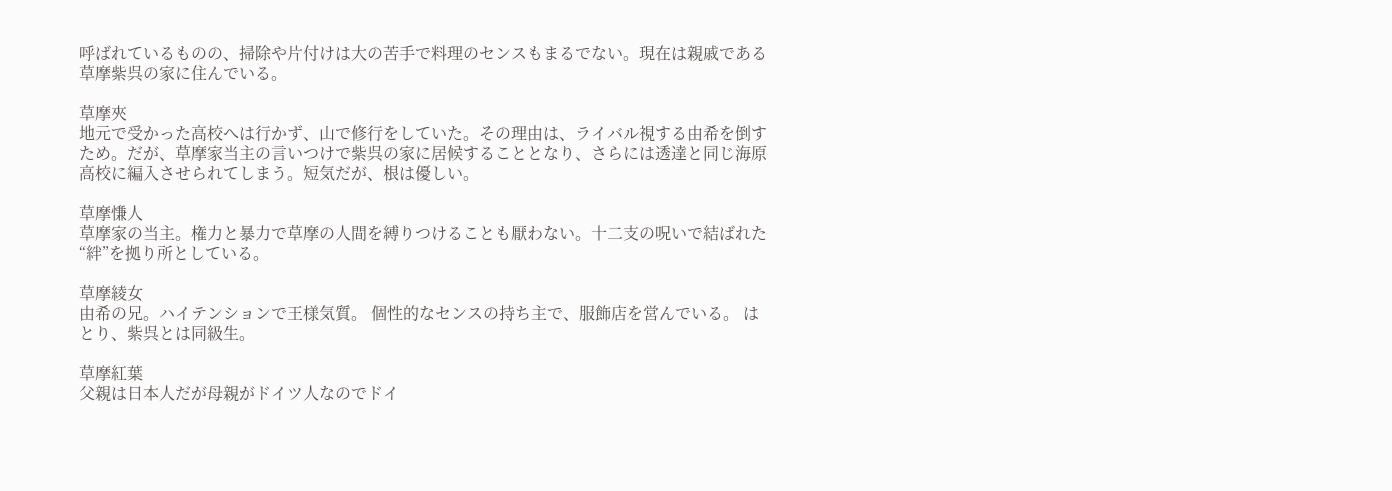呼ばれているものの、掃除や片付けは大の苦手で料理のセンスもまるでない。現在は親戚である草摩紫呉の家に住んでいる。

草摩夾
地元で受かった高校へは行かず、山で修行をしていた。その理由は、ライバル視する由希を倒すため。だが、草摩家当主の言いつけで紫呉の家に居候することとなり、さらには透達と同じ海原高校に編入させられてしまう。短気だが、根は優しい。

草摩慊人
草摩家の当主。権力と暴力で草摩の人間を縛りつけることも厭わない。十二支の呪いで結ばれた“絆”を拠り所としている。

草摩綾女
由希の兄。ハイテンションで王様気質。 個性的なセンスの持ち主で、服飾店を営んでいる。 はとり、紫呉とは同級生。

草摩紅葉
父親は日本人だが母親がドイツ人なのでドイ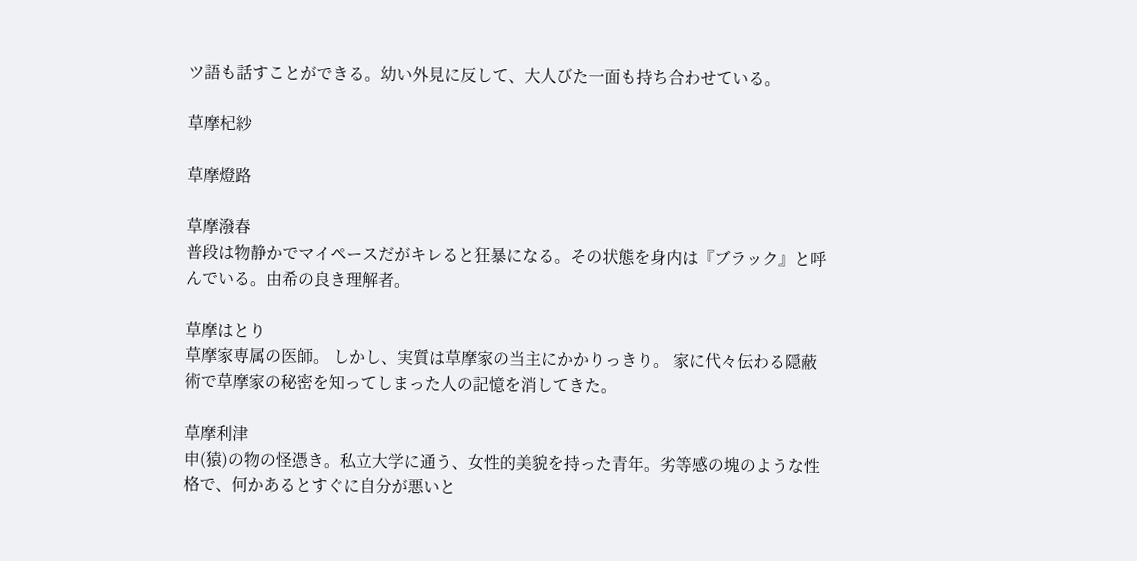ツ語も話すことができる。幼い外見に反して、大人びた一面も持ち合わせている。

草摩杞紗

草摩燈路

草摩潑春
普段は物静かでマイペースだがキレると狂暴になる。その状態を身内は『ブラック』と呼んでいる。由希の良き理解者。

草摩はとり
草摩家専属の医師。 しかし、実質は草摩家の当主にかかりっきり。 家に代々伝わる隠蔽術で草摩家の秘密を知ってしまった人の記憶を消してきた。

草摩利津
申(猿)の物の怪憑き。私立大学に通う、女性的美貌を持った青年。劣等感の塊のような性格で、何かあるとすぐに自分が悪いと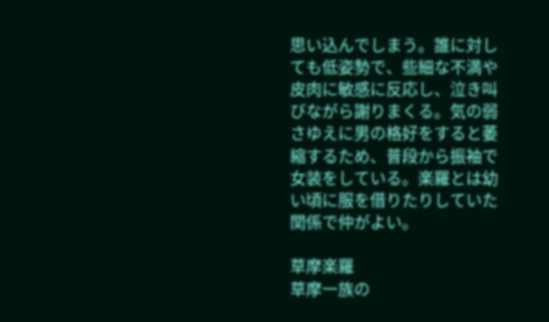思い込んでしまう。誰に対しても低姿勢で、些細な不満や皮肉に敏感に反応し、泣き叫びながら謝りまくる。気の弱さゆえに男の格好をすると萎縮するため、普段から振袖で女装をしている。楽羅とは幼い頃に服を借りたりしていた関係で仲がよい。

草摩楽羅
草摩一族の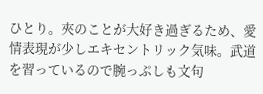ひとり。夾のことが大好き過ぎるため、愛情表現が少しエキセントリック気味。武道を習っているので腕っぷしも文句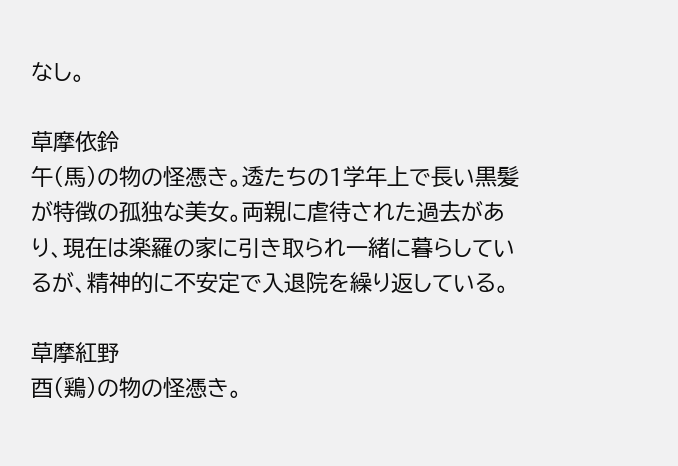なし。

草摩依鈴
午(馬)の物の怪憑き。透たちの1学年上で長い黒髪が特徴の孤独な美女。両親に虐待された過去があり、現在は楽羅の家に引き取られ一緒に暮らしているが、精神的に不安定で入退院を繰り返している。

草摩紅野
酉(鶏)の物の怪憑き。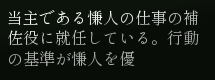当主である慊人の仕事の補佐役に就任している。行動の基準が慊人を優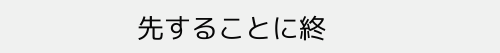先することに終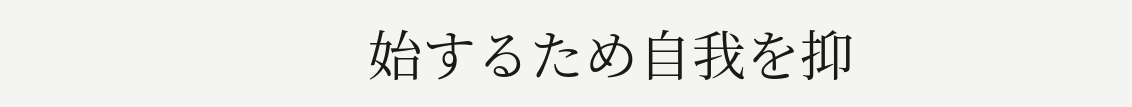始するため自我を抑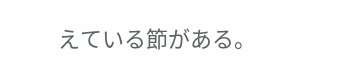えている節がある。